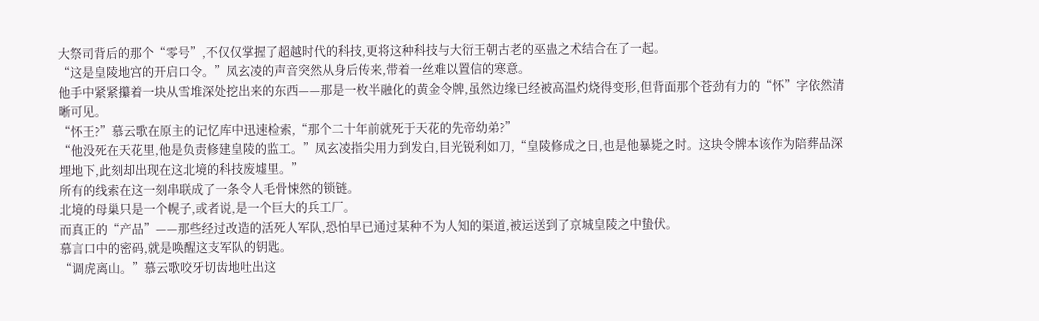大祭司背后的那个“零号”,不仅仅掌握了超越时代的科技,更将这种科技与大衍王朝古老的巫蛊之术结合在了一起。
“这是皇陵地宫的开启口令。”凤玄凌的声音突然从身后传来,带着一丝难以置信的寒意。
他手中紧紧攥着一块从雪堆深处挖出来的东西——那是一枚半融化的黄金令牌,虽然边缘已经被高温灼烧得变形,但背面那个苍劲有力的“怀”字依然清晰可见。
“怀王?”慕云歌在原主的记忆库中迅速检索,“那个二十年前就死于天花的先帝幼弟?”
“他没死在天花里,他是负责修建皇陵的监工。”凤玄凌指尖用力到发白,目光锐利如刀,“皇陵修成之日,也是他暴毙之时。这块令牌本该作为陪葬品深埋地下,此刻却出现在这北境的科技废墟里。”
所有的线索在这一刻串联成了一条令人毛骨悚然的锁链。
北境的母巢只是一个幌子,或者说,是一个巨大的兵工厂。
而真正的“产品”——那些经过改造的活死人军队,恐怕早已通过某种不为人知的渠道,被运送到了京城皇陵之中蛰伏。
慕言口中的密码,就是唤醒这支军队的钥匙。
“调虎离山。”慕云歌咬牙切齿地吐出这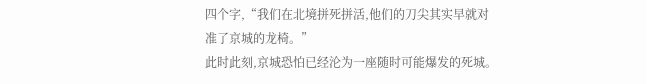四个字,“我们在北境拼死拼活,他们的刀尖其实早就对准了京城的龙椅。”
此时此刻,京城恐怕已经沦为一座随时可能爆发的死城。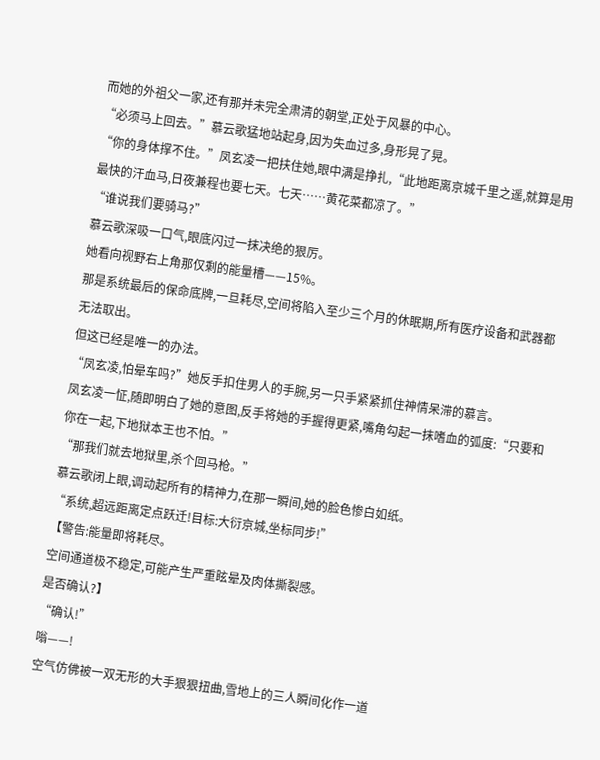而她的外祖父一家,还有那并未完全肃清的朝堂,正处于风暴的中心。
“必须马上回去。”慕云歌猛地站起身,因为失血过多,身形晃了晃。
“你的身体撑不住。”凤玄凌一把扶住她,眼中满是挣扎,“此地距离京城千里之遥,就算是用最快的汗血马,日夜兼程也要七天。七天……黄花菜都凉了。”
“谁说我们要骑马?”
慕云歌深吸一口气,眼底闪过一抹决绝的狠厉。
她看向视野右上角那仅剩的能量槽——15%。
那是系统最后的保命底牌,一旦耗尽,空间将陷入至少三个月的休眠期,所有医疗设备和武器都无法取出。
但这已经是唯一的办法。
“凤玄凌,怕晕车吗?”她反手扣住男人的手腕,另一只手紧紧抓住神情呆滞的慕言。
凤玄凌一怔,随即明白了她的意图,反手将她的手握得更紧,嘴角勾起一抹嗜血的弧度:“只要和你在一起,下地狱本王也不怕。”
“那我们就去地狱里,杀个回马枪。”
慕云歌闭上眼,调动起所有的精神力,在那一瞬间,她的脸色惨白如纸。
“系统,超远距离定点跃迁!目标:大衍京城,坐标同步!”
【警告:能量即将耗尽。
空间通道极不稳定,可能产生严重眩晕及肉体撕裂感。
是否确认?】
“确认!”
嗡——!
空气仿佛被一双无形的大手狠狠扭曲,雪地上的三人瞬间化作一道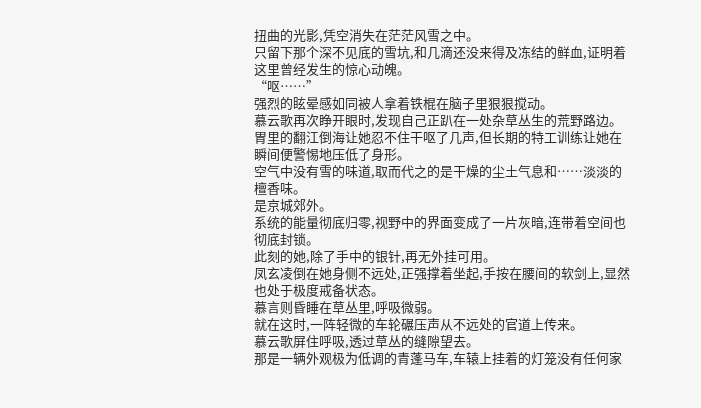扭曲的光影,凭空消失在茫茫风雪之中。
只留下那个深不见底的雪坑,和几滴还没来得及冻结的鲜血,证明着这里曾经发生的惊心动魄。
“呕……”
强烈的眩晕感如同被人拿着铁棍在脑子里狠狠搅动。
慕云歌再次睁开眼时,发现自己正趴在一处杂草丛生的荒野路边。
胃里的翻江倒海让她忍不住干呕了几声,但长期的特工训练让她在瞬间便警惕地压低了身形。
空气中没有雪的味道,取而代之的是干燥的尘土气息和……淡淡的檀香味。
是京城郊外。
系统的能量彻底归零,视野中的界面变成了一片灰暗,连带着空间也彻底封锁。
此刻的她,除了手中的银针,再无外挂可用。
凤玄凌倒在她身侧不远处,正强撑着坐起,手按在腰间的软剑上,显然也处于极度戒备状态。
慕言则昏睡在草丛里,呼吸微弱。
就在这时,一阵轻微的车轮碾压声从不远处的官道上传来。
慕云歌屏住呼吸,透过草丛的缝隙望去。
那是一辆外观极为低调的青蓬马车,车辕上挂着的灯笼没有任何家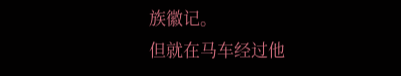族徽记。
但就在马车经过他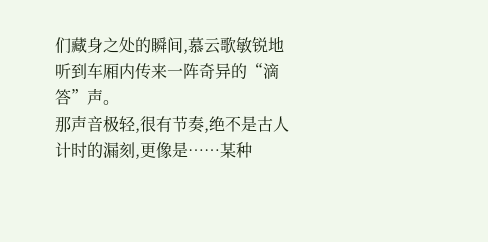们藏身之处的瞬间,慕云歌敏锐地听到车厢内传来一阵奇异的“滴答”声。
那声音极轻,很有节奏,绝不是古人计时的漏刻,更像是……某种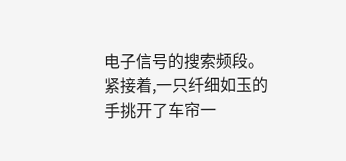电子信号的搜索频段。
紧接着,一只纤细如玉的手挑开了车帘一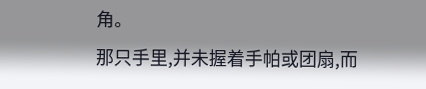角。
那只手里,并未握着手帕或团扇,而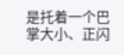是托着一个巴掌大小、正闪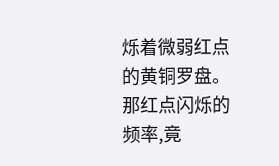烁着微弱红点的黄铜罗盘。
那红点闪烁的频率,竟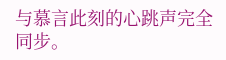与慕言此刻的心跳声完全同步。